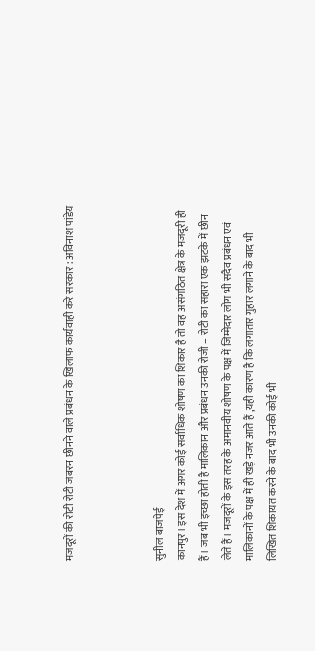मजदूरों की रोटी रोटी जबरन छीनने वाले प्रबंधन के खिलाफ कार्यवाही करे सरकार : अविनाश पांडेय



सुनील बाजपेई
कानपुर। इस देश में अगर कोई सर्वाधिक शोषण का शिकार है तो वह असंगठित क्षेत्र के मजदूरी ही हैं। जब भी इच्छा होती है मालिकान और प्रबंधन उनकी रोजी – रोटी का सहारा एक झटके में छीन लेते हैं। मजदूरों के इस तरह के अमानवीय शोषण के पक्ष में जिम्मेदार लोग भी सदैव प्रबंधन एवं मालिकानों के पक्ष में ही खड़े नजर आते हैं ,यही कारण है कि लगातार गुहार लगाने के बाद भी लिखित शिकायत करने के बाद भी उनकी कोई भी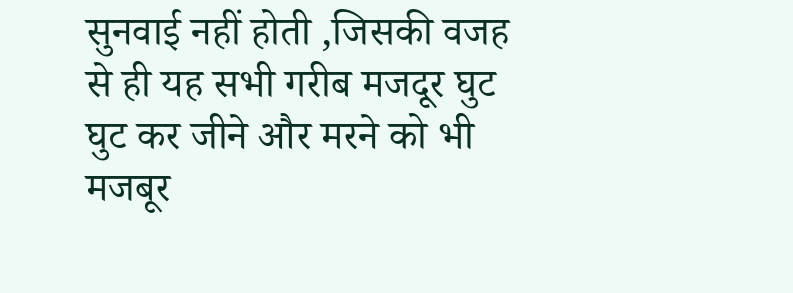सुनवाई नहीं होती ,जिसकी वजह से ही यह सभी गरीब मजदूर घुट घुट कर जीने और मरने को भी मजबूर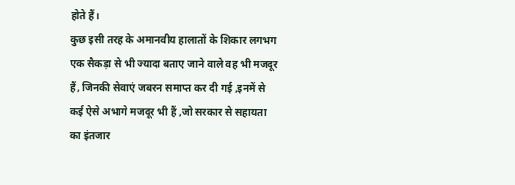होते हैं।
कुछ इसी तरह के अमानवीय हालातों के शिकार लगभग एक सैकड़ा से भी ज्यादा बताए जाने वाले वह भी मजदूर हैं, जिनकी सेवाएं जबरन समाप्त कर दी गई ,इनमें से कई ऐसे अभागे मजदूर भी हैं ,जो सरकार से सहायता का इंतजार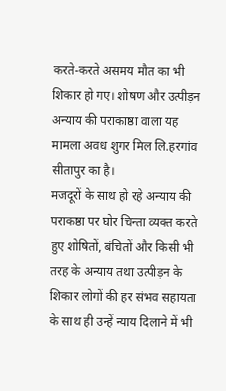करते-करते असमय मौत का भी शिकार हो गए। शोषण और उत्पीड़न अन्याय की पराकाष्ठा वाला यह मामला अवध शुगर मिल लि.हरगांव सीतापुर का है।
मजदूरों के साथ हो रहे अन्याय की पराकष्ठा पर घोर चिन्ता व्यक्त करते हुए शोषितों, बंचितों और किसी भी तरह के अन्याय तथा उत्पीड़न के शिकार लोगों की हर संभव सहायता के साथ ही उन्हें न्याय दिलाने में भी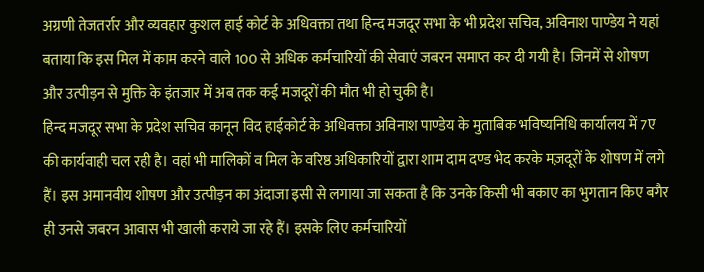अग्रणी तेजतर्रार और व्यवहार कुशल हाई कोर्ट के अधिवक्ता तथा हिन्द मजदूर सभा के भी प्रदेश सचिव, अविनाश पाण्डेय ने यहां बताया कि इस मिल में काम करने वाले 100 से अधिक कर्मचारियों की सेवाएं जबरन समाप्त कर दी गयी है। जिनमें से शोषण और उत्पीड़न से मुक्ति के इंतजार में अब तक कई मजदूरों की मौत भी हो चुकी है।
हिन्द मजदूर सभा के प्रदेश सचिव कानून विद हाईकोर्ट के अधिवक्ता अविनाश पाण्डेय के मुताबिक भविष्यनिधि कार्यालय में 7ए की कार्यवाही चल रही है। वहां भी मालिकों व मिल के वरिष्ठ अधिकारियों द्वारा शाम दाम दण्ड भेद करके मज़दूरों के शोषण में लगे हैं। इस अमानवीय शोषण और उत्पीड़न का अंदाजा इसी से लगाया जा सकता है कि उनके किसी भी बकाए का भुगतान किए बगैर ही उनसे जबरन आवास भी खाली कराये जा रहे हैं। इसके लिए कर्मचारियों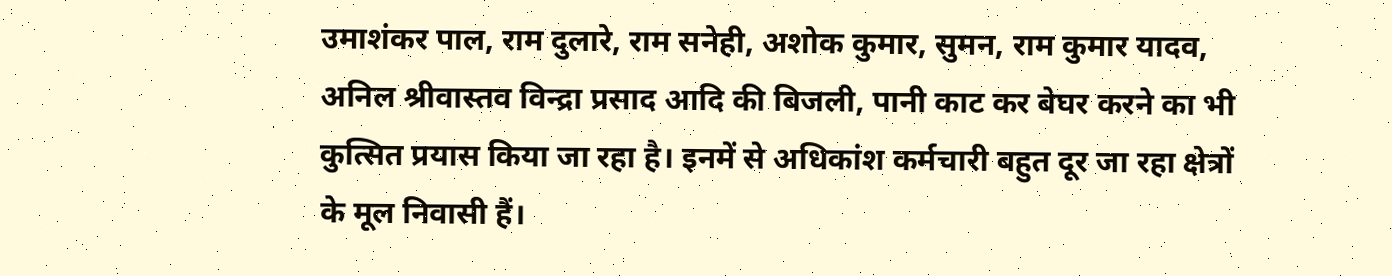उमाशंकर पाल, राम दुलारे, राम सनेही, अशोक कुमार, सुमन, राम कुमार यादव, अनिल श्रीवास्तव विन्द्रा प्रसाद आदि की बिजली, पानी काट कर बेघर करने का भी कुत्सित प्रयास किया जा रहा है। इनमें से अधिकांश कर्मचारी बहुत दूर जा रहा क्षेत्रों के मूल निवासी हैं।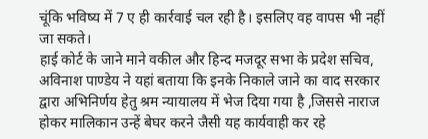चूंकि भविष्य में 7 ए ही कार्रवाई चल रही है। इसलिए वह वापस भी नहीं जा सकते।
हाई कोर्ट के जाने माने वकील और हिन्द मजदूर सभा के प्रदेश सचिव, अविनाश पाण्डेय ने यहां बताया कि इनके निकाले जाने का वाद सरकार द्वारा अभिनिर्णय हेतु श्रम न्यायालय में भेज दिया गया है ,जिससे नाराज होकर मालिकान उन्हें बेघर करने जैसी यह कार्यवाही कर रहे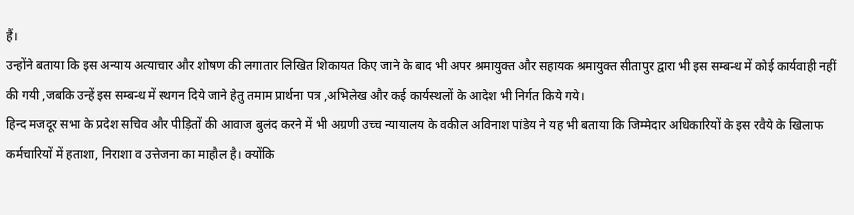हैं।
उन्होंने बताया कि इस अन्याय अत्याचार और शोषण की लगातार लिखित शिकायत किए जाने के बाद भी अपर श्रमायुक्त और सहायक श्रमायुक्त सीतापुर द्वारा भी इस सम्बन्ध में कोई कार्यवाही नहीं की गयी ,जबकि उन्हें इस सम्बन्ध में स्थगन दिये जाने हेतु तमाम प्रार्थना पत्र ,अभिलेख और कई कार्यस्थलों के आदेश भी निर्गत किये गये।
हिन्द मजदूर सभा के प्रदेश सचिव और पीड़ितों की आवाज बुलंद करने में भी अग्रणी उच्च न्यायालय के वकील अविनाश पांडेय ने यह भी बताया कि जिम्मेदार अधिकारियों के इस रवैये के खिलाफ कर्मचारियों में हताशा, निराशा व उत्तेजना का माहौल है। क्योंकि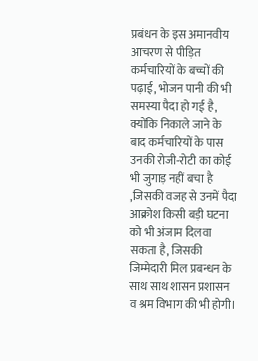प्रबंधन के इस अमानवीय आचरण से पीड़ित कर्मचारियों के बच्चों की पढ़ाई, भोजन पानी की भी समस्या पैदा हो गई है, क्योंकि निकाले जाने के बाद कर्मचारियों के पास उनकी रोजी-रोटी का कोई भी जुगाड़ नहीं बचा है ,जिसकी वजह से उनमें पैदा आक्रोश किसी बड़ी घटना को भी अंजाम दिलवा सकता है, जिसकी जिम्मेदारी मिल प्रबन्धन के साथ साथ शासन प्रशासन व श्रम विभाग की भी होगी।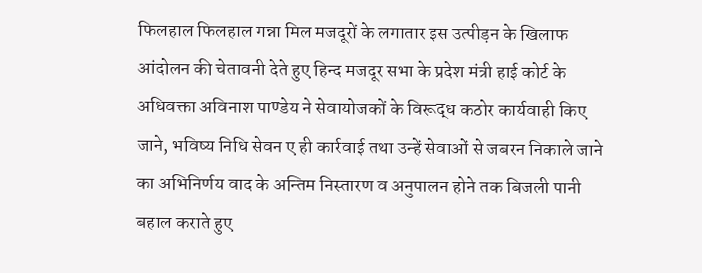फिलहाल फिलहाल गन्ना मिल मजदूरों के लगातार इस उत्पीड़न के खिलाफ आंदोलन की चेतावनी देते हुए हिन्द मजदूर सभा के प्रदेश मंत्री हाई कोर्ट के अधिवक्ता अविनाश पाण्डेय ने सेवायोजकों के विरूद्ध कठोर कार्यवाही किए जाने, भविष्य निधि सेवन ए ही कार्रवाई तथा उन्हें सेवाओं से जबरन निकाले जाने का अभिनिर्णय वाद के अन्तिम निस्तारण व अनुपालन होने तक बिजली पानी बहाल कराते हुए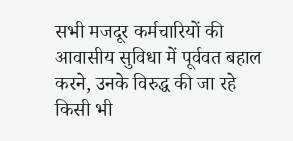सभी मजदूर कर्मचारियों की आवासीय सुविधा में पूर्ववत बहाल करने, उनके विरुद्ध की जा रहे किसी भी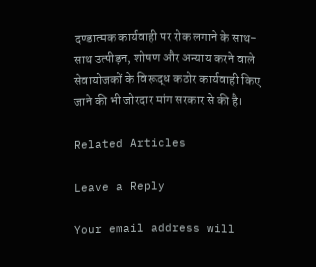दण्डात्मक कार्यवाही पर रोक लगाने के साथ-साथ उत्पीड़न, शोषण और अन्याय करने वाले सेवायोजकों के विरूद्ध कठोर कार्यवाही किए जाने की भी जोरदार मांग सरकार से की है।

Related Articles

Leave a Reply

Your email address will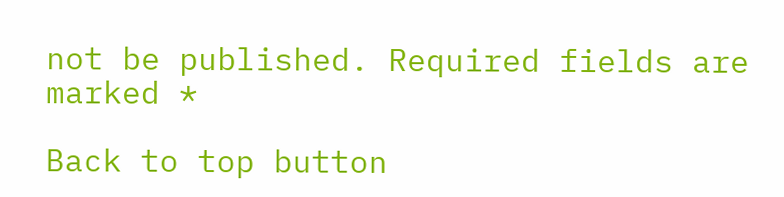not be published. Required fields are marked *

Back to top button